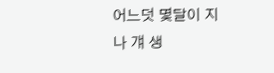어느덧 몇달이 지나 걔 생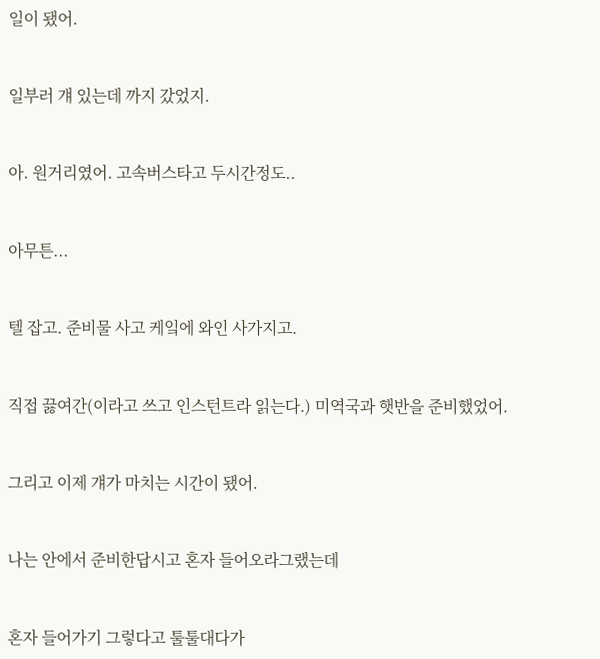일이 됐어.


일부러 걔 있는데 까지 갔었지.


아. 원거리였어. 고속버스타고 두시간정도..


아무튼...


텔 잡고. 준비물 사고 케잌에 와인 사가지고.


직접 끓여간(이라고 쓰고 인스턴트라 읽는다.) 미역국과 햇반을 준비했었어.


그리고 이제 걔가 마치는 시간이 됐어.


나는 안에서 준비한답시고 혼자 들어오라그랬는데


혼자 들어가기 그렇다고 툴툴대다가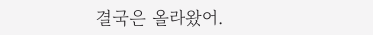결국은 올라왔어.